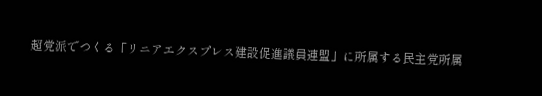超党派でつくる「リニアエクスプレス建設促進議員連盟」に所属する民主党所属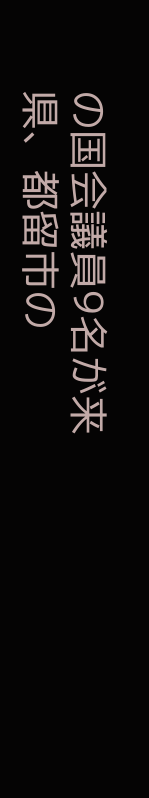の国会議員9名が来県、都留市の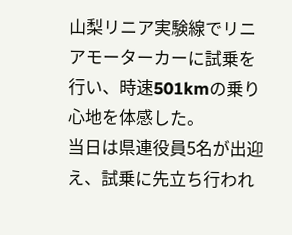山梨リニア実験線でリニアモーターカーに試乗を行い、時速501kmの乗り心地を体感した。
当日は県連役員5名が出迎え、試乗に先立ち行われ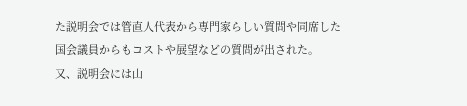た説明会では管直人代表から専門家らしい質問や同席した国会議員からもコストや展望などの質問が出された。
又、説明会には山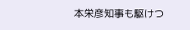本栄彦知事も駆けつ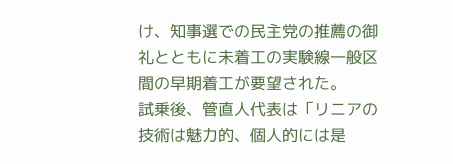け、知事選での民主党の推薦の御礼とともに未着工の実験線一般区間の早期着工が要望された。
試乗後、管直人代表は「リニアの技術は魅力的、個人的には是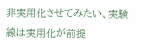非実用化させてみたい、実験線は実用化が前提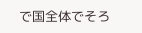で国全体でそろ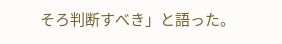そろ判断すべき」と語った。